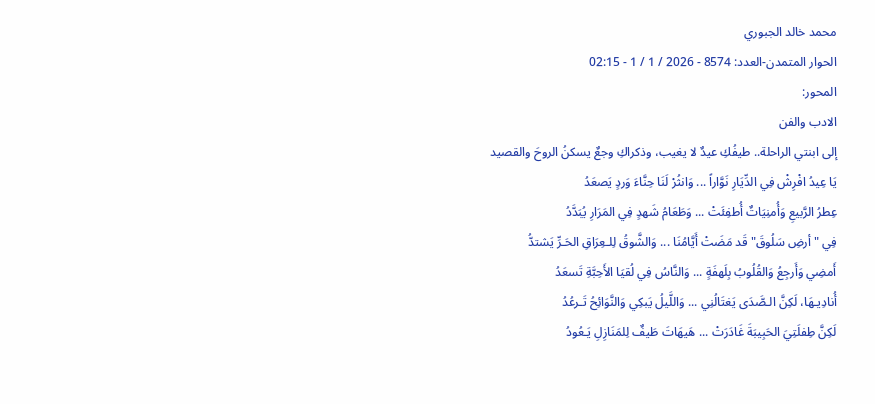محمد خالد الجبوري
الحوار المتمدن-العدد: 8574 - 2026 / 1 / 1 - 02:15
المحور:
الادب والفن
إلى ابنتي الراحلة.. طيفُكِ عيدٌ لا يغيب، وذكراكِ وجعٌ يسكنُ الروحَ والقصيد
يَا عِيدُ افْرِشْ فِي الدِّيَارِ نَوَّاراً ... وَانثُرْ لَنَا حِنَّاءَ وَردٍ يَصعَدُ
عِطرُ الرَّبيعِ وَأُمنِيَاتٌ أُطفِئَتْ ... وَطَعَامُ شَهدٍ فِي المَرَارِ يُبَدَّدُ
فِي "أرضِ سَلُوقَ" قَد مَضَتْ أَيَّامُنَا ... وَالشَّوقُ لِلـعِرَاقِ الحَـرِّ يَشتدُّ
أَمضِي وَأَرجِعُ وَالقُلُوبُ بِلَهفَةٍ ... وَالنَّاسُ فِي لُقيَا الأَحِبَّةِ تَسعَدُ
أُنادِيـهَا، لَكِنَّ الـصَّدَى يَغتَالُنِي ... وَاللَّيلُ يَبكِي وَالنَّوَائِحُ تَـرعُدُ
لَكِنَّ طِفلَتِيَ الحَبِيبَةَ غَادَرَتْ ... هَيهَاتَ طَيفٌ لِلمَنَازِلِ يَـعُودُ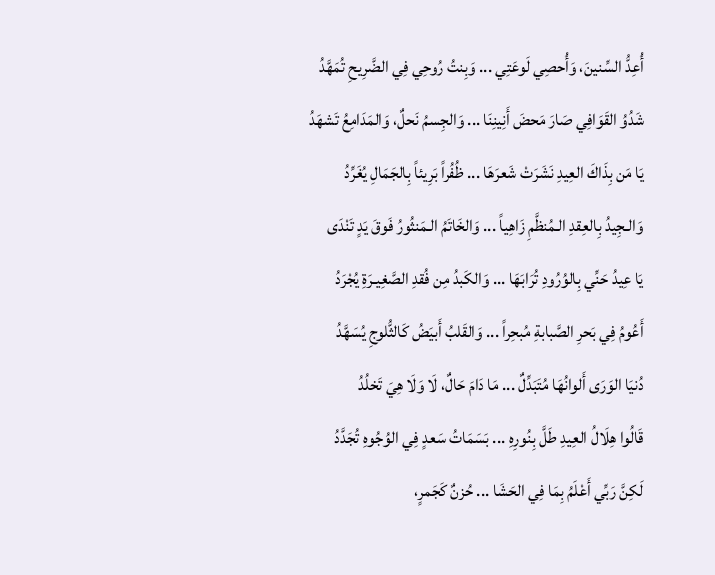أُعِدُّ السِّنينَ، وَأُحصِي لَوعَتِي ... وَبِنتُ رُوحِي فِي الضَّرِيحِ تُمَهَّدُ
شَدُوُ القَوَافِي صَارَ مَحضَ أَنِينِنَا ... وَالجِسمُ نَحلٌ، وَالمَدَامِعُ تَشهَدُ
يَا مَن بِذَاكَ العِيدِ نَشَرَتْ شَعرَهَا ... ظُفُراً بَرِيئاً بِالجَمَالِ يُغَرِّدُ
وَالـجِيدُ بِالعِقدِ الـمُنظَّمِ زَاهِياً ... وَالخَاتَمُ الـمَنثُورُ فَوقَ يَدٍ تَنْدَى
يَا عِيدُ حَنِّي بِالوُرُودِ تُرَابَهَا ... وَالكَبدُ مِن فُقدِ الصَّغِيـرَةِ يُجْرَدُ
أَعُومُ فِي بَحرِ الصَّبابةِ مُبحِراً ... وَالقَلبُ أَبيَضُ كَالثُّلوجِ يُسَهَّدُ
دُنيَا الوَرَى أَلوانُهَا مُتَبَدِّلٌ ... مَا دَامَ حَالٌ، لَا وَلَا هِيَ تَخلُدُ
قَالُوا هِلَالُ العِيدِ طَلَّ بِنُورِهِ ... بَسَمَاتُ سَعدٍ فِي الوُجُوهِ تُجَدَّدُ
لَكِنَّ رَبِّي أَعْلَمُ بِمَا فِي الحَشَا ... حُزنٌ كَجَمرٍ،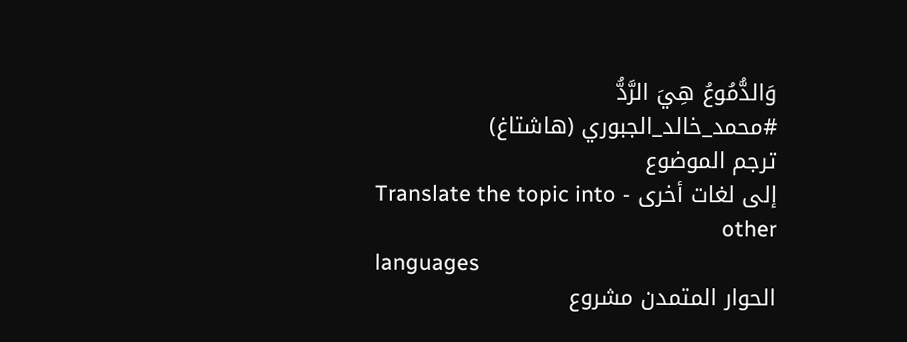وَالدُّمُوعُ هِيَ الرَّدُّ
#محمد_خالد_الجبوري (هاشتاغ)
ترجم الموضوع
إلى لغات أخرى - Translate the topic into other
languages
الحوار المتمدن مشروع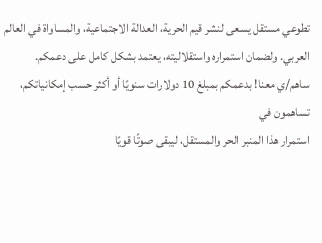تطوعي مستقل يسعى لنشر قيم الحرية، العدالة الاجتماعية، والمساواة في العالم
العربي. ولضمان استمراره واستقلاليته، يعتمد بشكل كامل على دعمكم.
ساهم/ي معنا! بدعمكم بمبلغ 10 دولارات سنويًا أو أكثر حسب إمكانياتكم، تساهمون في
استمرار هذا المنبر الحر والمستقل، ليبقى صوتًا قويًا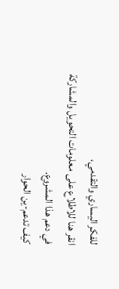للفكر اليساري والتقدمي،
انقر هنا للاطلاع على معلومات التحويل والمشاركة
في دعم هذا المشروع.
كيف تدعم-ين الحوار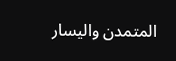المتمدن واليسار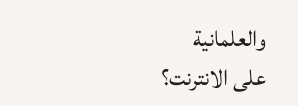والعلمانية
على الانترنت؟